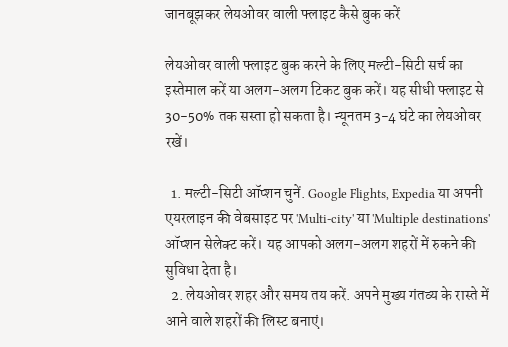जानबूझकर लेयओवर वाली फ्लाइट कैसे बुक करें

लेयओवर वाली फ्लाइट बुक करने के लिए मल्टी-सिटी सर्च का इस्तेमाल करें या अलग-अलग टिकट बुक करें। यह सीधी फ्लाइट से 30-50% तक सस्ता हो सकता है। न्यूनतम 3-4 घंटे का लेयओवर रखें।

  1. मल्टी-सिटी ऑप्शन चुनें. Google Flights, Expedia या अपनी एयरलाइन की वेबसाइट पर 'Multi-city' या 'Multiple destinations' ऑप्शन सेलेक्ट करें। यह आपको अलग-अलग शहरों में रुकने की सुविधा देता है।
  2. लेयओवर शहर और समय तय करें. अपने मुख्य गंतव्य के रास्ते में आने वाले शहरों की लिस्ट बनाएं।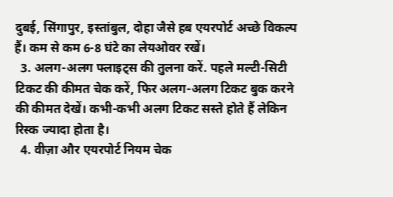दुबई, सिंगापुर, इस्तांबुल, दोहा जैसे हब एयरपोर्ट अच्छे विकल्प हैं। कम से कम 6-8 घंटे का लेयओवर रखें।
  3. अलग-अलग फ्लाइट्स की तुलना करें. पहले मल्टी-सिटी टिकट की कीमत चेक करें, फिर अलग-अलग टिकट बुक करने की कीमत देखें। कभी-कभी अलग टिकट सस्ते होते हैं लेकिन रिस्क ज्यादा होता है।
  4. वीज़ा और एयरपोर्ट नियम चेक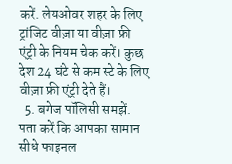करें. लेयओवर शहर के लिए ट्रांजिट वीज़ा या वीज़ा फ्री एंट्री के नियम चेक करें। कुछ देश 24 घंटे से कम स्टे के लिए वीज़ा फ्री एंट्री देते हैं।
  5. बगेज पॉलिसी समझें. पता करें कि आपका सामान सीधे फाइनल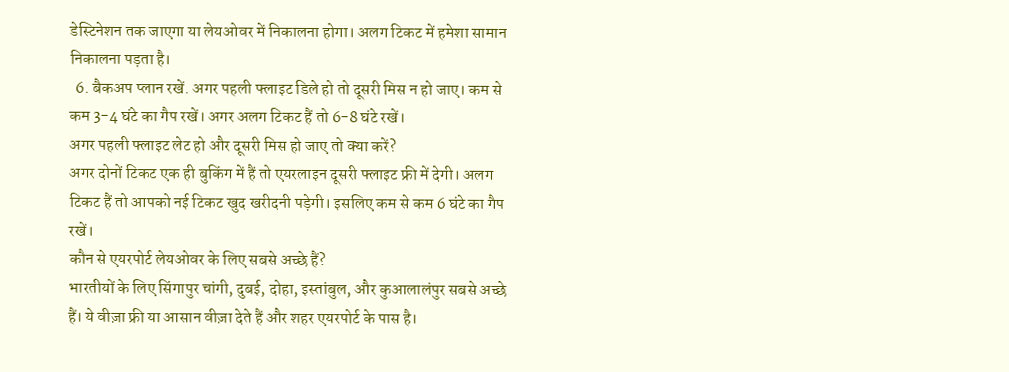डेस्टिनेशन तक जाएगा या लेयओवर में निकालना होगा। अलग टिकट में हमेशा सामान निकालना पड़ता है।
  6. बैकअप प्लान रखें. अगर पहली फ्लाइट डिले हो तो दूसरी मिस न हो जाए। कम से कम 3-4 घंटे का गैप रखें। अगर अलग टिकट हैं तो 6-8 घंटे रखें।
अगर पहली फ्लाइट लेट हो और दूसरी मिस हो जाए तो क्या करें?
अगर दोनों टिकट एक ही बुकिंग में हैं तो एयरलाइन दूसरी फ्लाइट फ्री में देगी। अलग टिकट हैं तो आपको नई टिकट खुद खरीदनी पड़ेगी। इसलिए कम से कम 6 घंटे का गैप रखें।
कौन से एयरपोर्ट लेयओवर के लिए सबसे अच्छे हैं?
भारतीयों के लिए सिंगापुर चांगी, दुबई, दोहा, इस्तांबुल, और कुआलालंपुर सबसे अच्छे हैं। ये वीज़ा फ्री या आसान वीज़ा देते हैं और शहर एयरपोर्ट के पास है।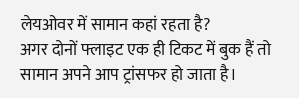लेयओवर में सामान कहां रहता है?
अगर दोनों फ्लाइट एक ही टिकट में बुक हैं तो सामान अपने आप ट्रांसफर हो जाता है।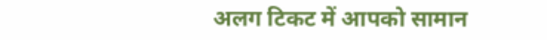अलग टिकट में आपको सामान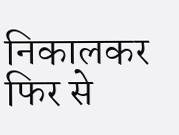निकालकर फिर से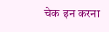चेक इन करना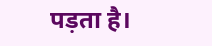पड़ता है।